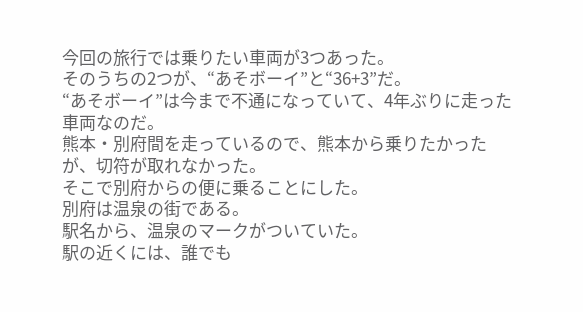今回の旅行では乗りたい車両が3つあった。
そのうちの2つが、“あそボーイ”と“36+3”だ。
“あそボーイ”は今まで不通になっていて、4年ぶりに走った車両なのだ。
熊本・別府間を走っているので、熊本から乗りたかったが、切符が取れなかった。
そこで別府からの便に乗ることにした。
別府は温泉の街である。
駅名から、温泉のマークがついていた。
駅の近くには、誰でも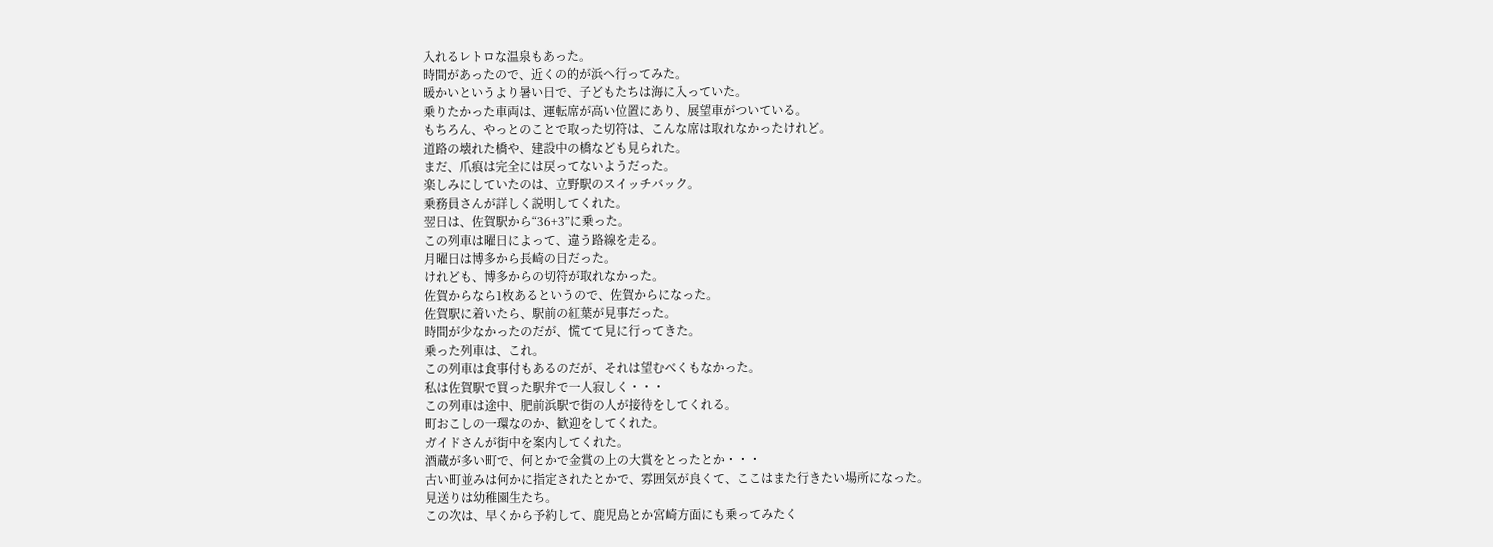入れるレトロな温泉もあった。
時間があったので、近くの的が浜へ行ってみた。
暖かいというより暑い日で、子どもたちは海に入っていた。
乗りたかった車両は、運転席が高い位置にあり、展望車がついている。
もちろん、やっとのことで取った切符は、こんな席は取れなかったけれど。
道路の壊れた橋や、建設中の橋なども見られた。
まだ、爪痕は完全には戻ってないようだった。
楽しみにしていたのは、立野駅のスイッチバック。
乗務員さんが詳しく説明してくれた。
翌日は、佐賀駅から“36+3”に乗った。
この列車は曜日によって、違う路線を走る。
月曜日は博多から長崎の日だった。
けれども、博多からの切符が取れなかった。
佐賀からなら1枚あるというので、佐賀からになった。
佐賀駅に着いたら、駅前の紅葉が見事だった。
時間が少なかったのだが、慌てて見に行ってきた。
乗った列車は、これ。
この列車は食事付もあるのだが、それは望むべくもなかった。
私は佐賀駅で買った駅弁で一人寂しく・・・
この列車は途中、肥前浜駅で街の人が接待をしてくれる。
町おこしの一環なのか、歓迎をしてくれた。
ガイドさんが街中を案内してくれた。
酒蔵が多い町で、何とかで金賞の上の大賞をとったとか・・・
古い町並みは何かに指定されたとかで、雰囲気が良くて、ここはまた行きたい場所になった。
見送りは幼稚園生たち。
この次は、早くから予約して、鹿児島とか宮崎方面にも乗ってみたく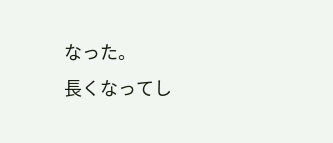なった。
長くなってし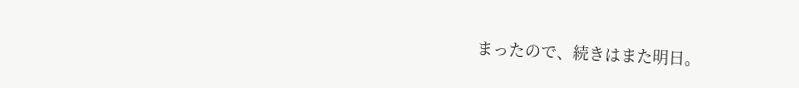まったので、続きはまた明日。